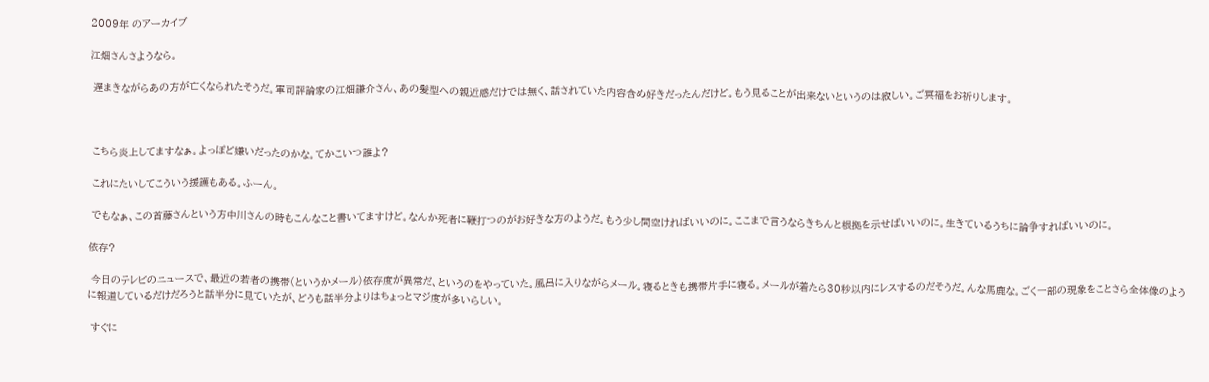2009年 のアーカイブ

江畑さんさようなら。

 遅まきながらあの方が亡くなられたそうだ。軍司評論家の江畑謙介さん、あの髪型への親近感だけでは無く、話されていた内容含め好きだったんだけど。もう見ることが出来ないというのは寂しい。ご冥福をお祈りします。



 こちら炎上してますなぁ。よっぽど嫌いだったのかな。てかこいつ誰よ?

 これにたいしてこういう援護もある。ふーん。

 でもなぁ、この首藤さんという方中川さんの時もこんなこと書いてますけど。なんか死者に鞭打つのがお好きな方のようだ。もう少し間空ければいいのに。ここまで言うならきちんと根拠を示せばいいのに。生きているうちに論争すればいいのに。

依存?

 今日のテレビのニュースで、最近の若者の携帯(というかメール)依存度が異常だ、というのをやっていた。風呂に入りながらメール。寝るときも携帯片手に寝る。メールが着たら30秒以内にレスするのだそうだ。んな馬鹿な。ごく一部の現象をことさら全体像のように報道しているだけだろうと話半分に見ていたが、どうも話半分よりはちょっとマジ度が多いらしい。

 すぐに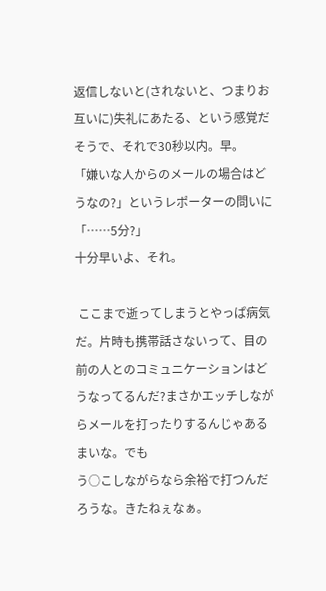返信しないと(されないと、つまりお互いに)失礼にあたる、という感覚だそうで、それで30秒以内。早。
「嫌いな人からのメールの場合はどうなの?」というレポーターの問いに
「……5分?」
十分早いよ、それ。

 ここまで逝ってしまうとやっぱ病気だ。片時も携帯話さないって、目の前の人とのコミュニケーションはどうなってるんだ?まさかエッチしながらメールを打ったりするんじゃあるまいな。でも
う○こしながらなら余裕で打つんだろうな。きたねぇなぁ。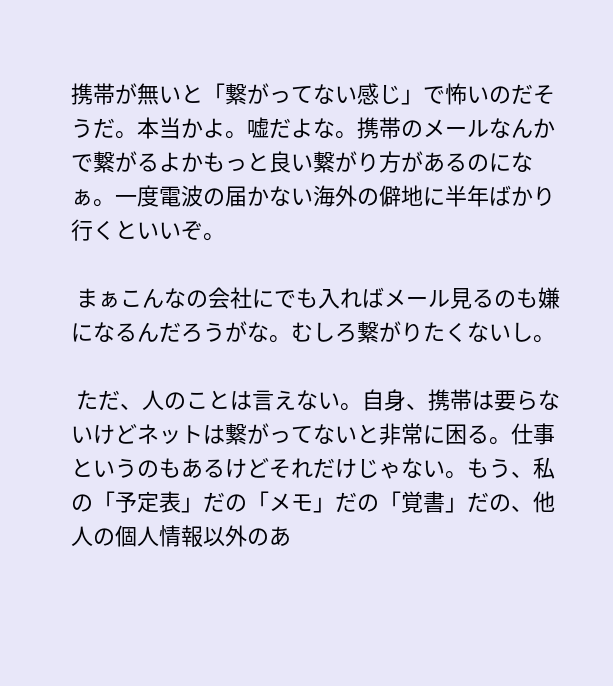携帯が無いと「繋がってない感じ」で怖いのだそうだ。本当かよ。嘘だよな。携帯のメールなんかで繋がるよかもっと良い繋がり方があるのになぁ。一度電波の届かない海外の僻地に半年ばかり行くといいぞ。

 まぁこんなの会社にでも入ればメール見るのも嫌になるんだろうがな。むしろ繋がりたくないし。

 ただ、人のことは言えない。自身、携帯は要らないけどネットは繋がってないと非常に困る。仕事というのもあるけどそれだけじゃない。もう、私の「予定表」だの「メモ」だの「覚書」だの、他人の個人情報以外のあ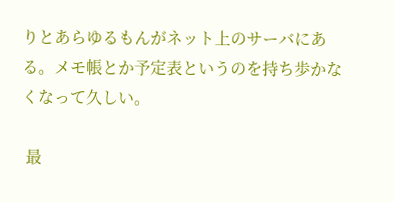りとあらゆるもんがネット上のサーバにある。メモ帳とか予定表というのを持ち歩かなくなって久しい。

 最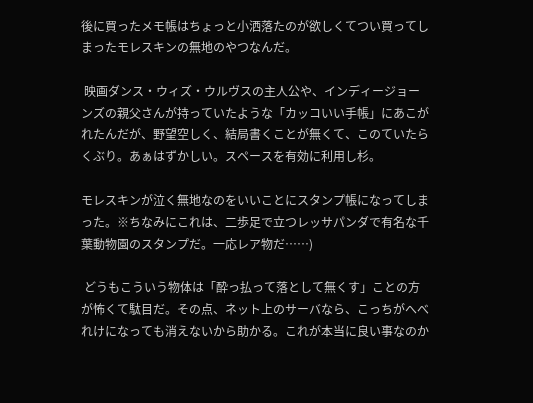後に買ったメモ帳はちょっと小洒落たのが欲しくてつい買ってしまったモレスキンの無地のやつなんだ。

 映画ダンス・ウィズ・ウルヴスの主人公や、インディージョーンズの親父さんが持っていたような「カッコいい手帳」にあこがれたんだが、野望空しく、結局書くことが無くて、このていたらくぶり。あぁはずかしい。スペースを有効に利用し杉。

モレスキンが泣く無地なのをいいことにスタンプ帳になってしまった。※ちなみにこれは、二歩足で立つレッサパンダで有名な千葉動物園のスタンプだ。一応レア物だ……)

 どうもこういう物体は「酔っ払って落として無くす」ことの方が怖くて駄目だ。その点、ネット上のサーバなら、こっちがへべれけになっても消えないから助かる。これが本当に良い事なのか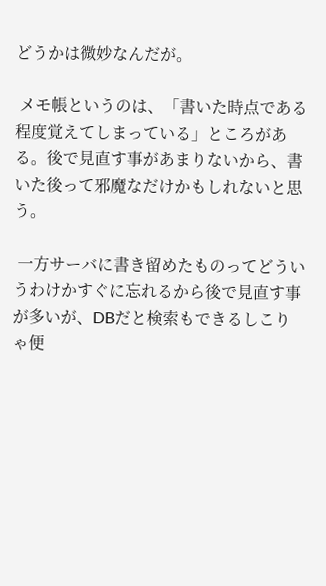どうかは微妙なんだが。

 メモ帳というのは、「書いた時点である程度覚えてしまっている」ところがある。後で見直す事があまりないから、書いた後って邪魔なだけかもしれないと思う。

 一方サーバに書き留めたものってどういうわけかすぐに忘れるから後で見直す事が多いが、DBだと検索もできるしこりゃ便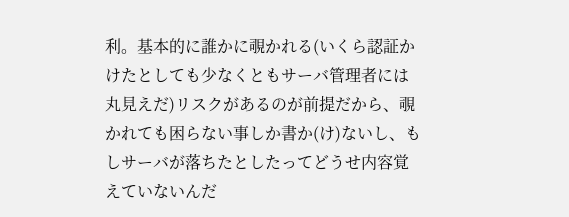利。基本的に誰かに覗かれる(いくら認証かけたとしても少なくともサーバ管理者には丸見えだ)リスクがあるのが前提だから、覗かれても困らない事しか書か(け)ないし、もしサーバが落ちたとしたってどうせ内容覚えていないんだ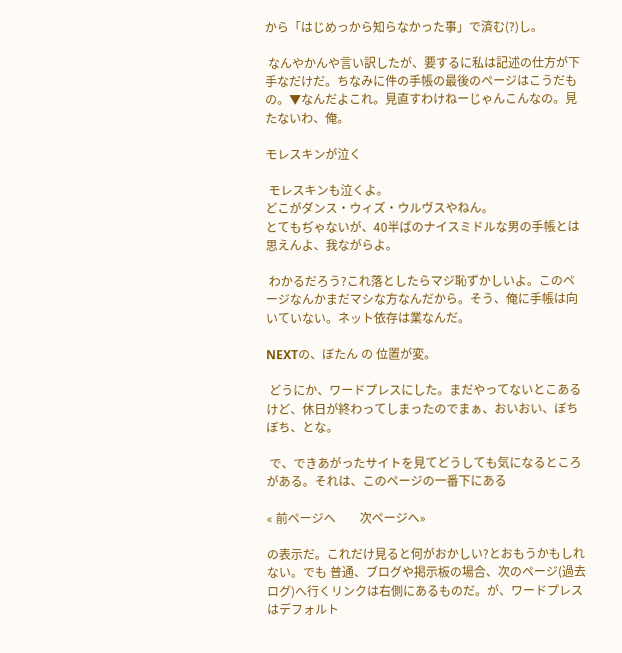から「はじめっから知らなかった事」で済む(?)し。

 なんやかんや言い訳したが、要するに私は記述の仕方が下手なだけだ。ちなみに件の手帳の最後のページはこうだもの。▼なんだよこれ。見直すわけねーじゃんこんなの。見たないわ、俺。

モレスキンが泣く

 モレスキンも泣くよ。
どこがダンス・ウィズ・ウルヴスやねん。
とてもぢゃないが、40半ばのナイスミドルな男の手帳とは思えんよ、我ながらよ。

 わかるだろう?これ落としたらマジ恥ずかしいよ。このページなんかまだマシな方なんだから。そう、俺に手帳は向いていない。ネット依存は業なんだ。

NEXTの、ぼたん の 位置が変。

 どうにか、ワードプレスにした。まだやってないとこあるけど、休日が終わってしまったのでまぁ、おいおい、ぼちぼち、とな。

 で、できあがったサイトを見てどうしても気になるところがある。それは、このページの一番下にある

« 前ページへ        次ページへ»

の表示だ。これだけ見ると何がおかしい?とおもうかもしれない。でも 普通、ブログや掲示板の場合、次のページ(過去ログ)へ行くリンクは右側にあるものだ。が、ワードプレスはデフォルト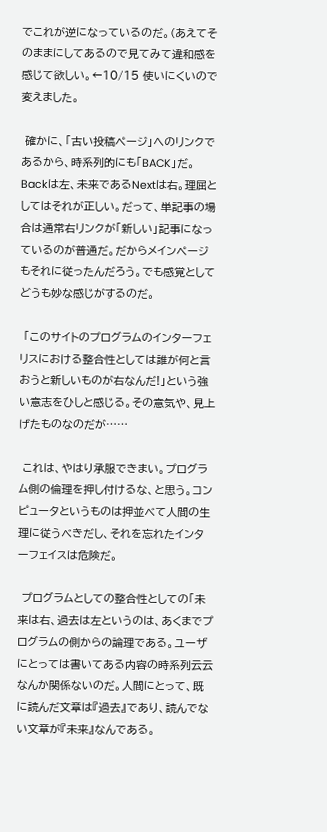でこれが逆になっているのだ。(あえてそのままにしてあるので見てみて違和感を感じて欲しい。←10/15 使いにくいので変えました。

 確かに、「古い投稿ページ」へのリンクであるから、時系列的にも「BACK」だ。Backは左、未来であるNextは右。理屈としてはそれが正しい。だって、単記事の場合は通常右リンクが「新しい」記事になっているのが普通だ。だからメインページもそれに従ったんだろう。でも感覚としてどうも妙な感じがするのだ。

 「このサイトのプログラムのインターフェリスにおける整合性としては誰が何と言おうと新しいものが右なんだ!」という強い意志をひしと感じる。その意気や、見上げたものなのだが……

 これは、やはり承服できまい。プログラム側の倫理を押し付けるな、と思う。コンピュータというものは押並べて人間の生理に従うべきだし、それを忘れたインターフェイスは危険だ。

 プログラムとしての整合性としての「未来は右、過去は左というのは、あくまでプログラムの側からの論理である。ユーザにとっては書いてある内容の時系列云云なんか関係ないのだ。人間にとって、既に読んだ文章は『過去』であり、読んでない文章が『未来』なんである。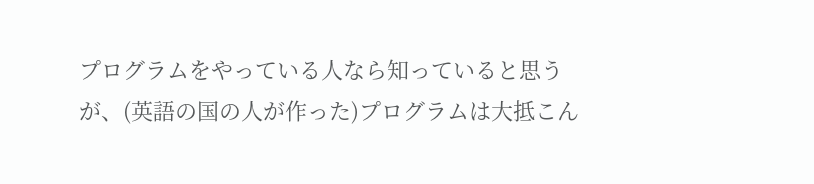プログラムをやっている人なら知っていると思うが、(英語の国の人が作った)プログラムは大抵こん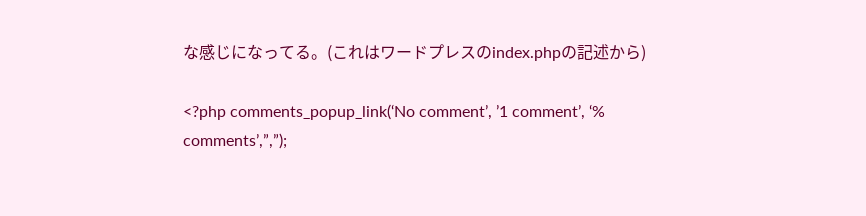な感じになってる。(これはワードプレスのindex.phpの記述から)

<?php comments_popup_link(‘No comment’, ’1 comment’, ‘% comments’,”,”);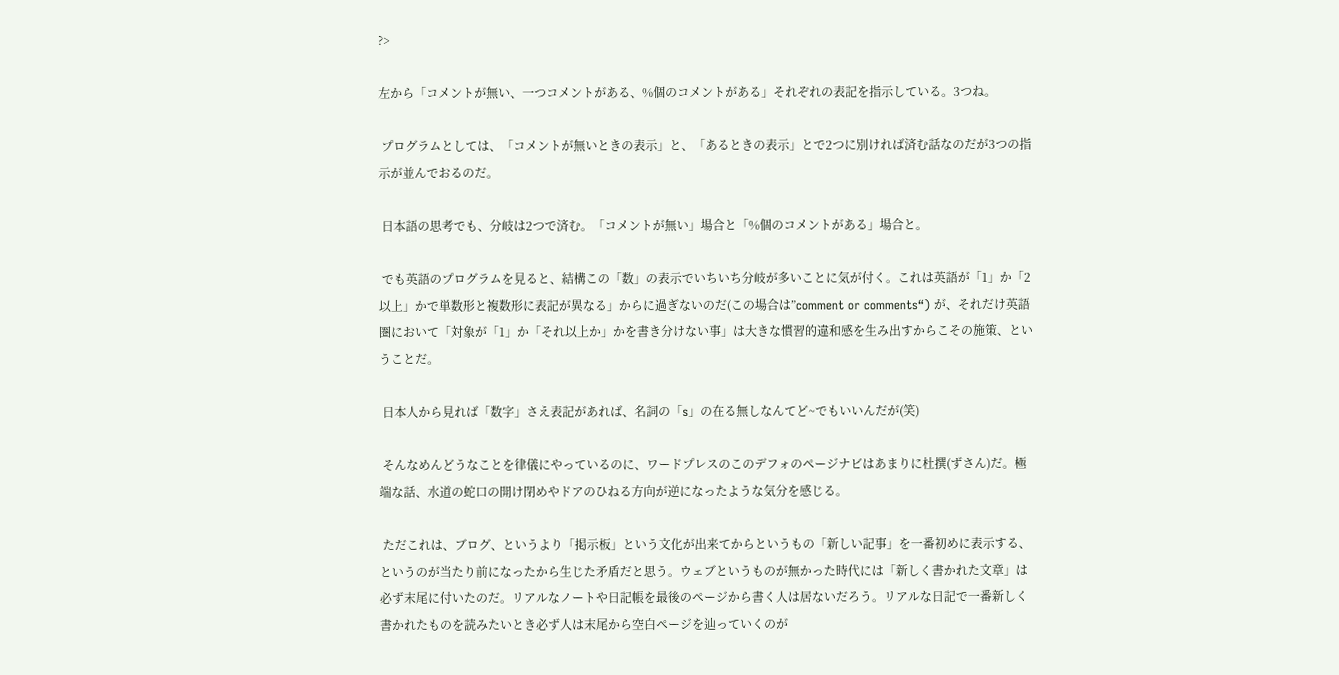?>

左から「コメントが無い、一つコメントがある、%個のコメントがある」それぞれの表記を指示している。3つね。

 プログラムとしては、「コメントが無いときの表示」と、「あるときの表示」とで2つに別ければ済む話なのだが3つの指示が並んでおるのだ。

 日本語の思考でも、分岐は2つで済む。「コメントが無い」場合と「%個のコメントがある」場合と。

 でも英語のプログラムを見ると、結構この「数」の表示でいちいち分岐が多いことに気が付く。これは英語が「1」か「2以上」かで単数形と複数形に表記が異なる」からに過ぎないのだ(この場合は”comment or comments“) が、それだけ英語圏において「対象が「1」か「それ以上か」かを書き分けない事」は大きな慣習的違和感を生み出すからこその施策、ということだ。

 日本人から見れば「数字」さえ表記があれば、名詞の「s」の在る無しなんてど~でもいいんだが(笑)

 そんなめんどうなことを律儀にやっているのに、ワードプレスのこのデフォのページナビはあまりに杜撰(ずさん)だ。極端な話、水道の蛇口の開け閉めやドアのひねる方向が逆になったような気分を感じる。

 ただこれは、ブログ、というより「掲示板」という文化が出来てからというもの「新しい記事」を一番初めに表示する、というのが当たり前になったから生じた矛盾だと思う。ウェブというものが無かった時代には「新しく書かれた文章」は必ず末尾に付いたのだ。リアルなノートや日記帳を最後のページから書く人は居ないだろう。リアルな日記で一番新しく書かれたものを読みたいとき必ず人は末尾から空白ページを辿っていくのが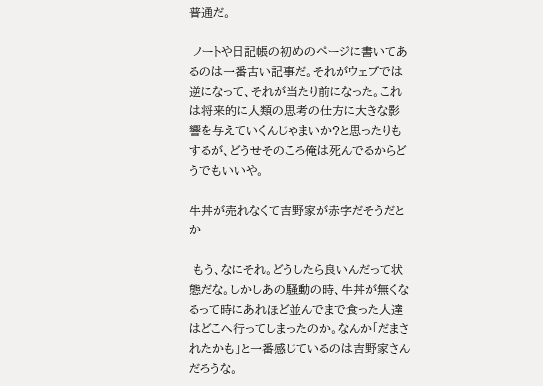普通だ。

 ノートや日記帳の初めのページに書いてあるのは一番古い記事だ。それがウェブでは逆になって、それが当たり前になった。これは将来的に人類の思考の仕方に大きな影響を与えていくんじゃまいか?と思ったりもするが、どうせそのころ俺は死んでるからどうでもいいや。

牛丼が売れなくて吉野家が赤字だそうだとか

 もう、なにそれ。どうしたら良いんだって状態だな。しかしあの騒動の時、牛丼が無くなるって時にあれほど並んでまで食った人達はどこへ行ってしまったのか。なんか「だまされたかも」と一番感じているのは吉野家さんだろうな。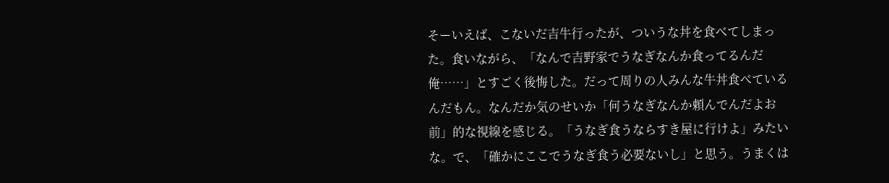そーいえば、こないだ吉牛行ったが、ついうな丼を食べてしまった。食いながら、「なんで吉野家でうなぎなんか食ってるんだ俺……」とすごく後悔した。だって周りの人みんな牛丼食べているんだもん。なんだか気のせいか「何うなぎなんか頼んでんだよお前」的な視線を感じる。「うなぎ食うならすき屋に行けよ」みたいな。で、「確かにここでうなぎ食う必要ないし」と思う。うまくは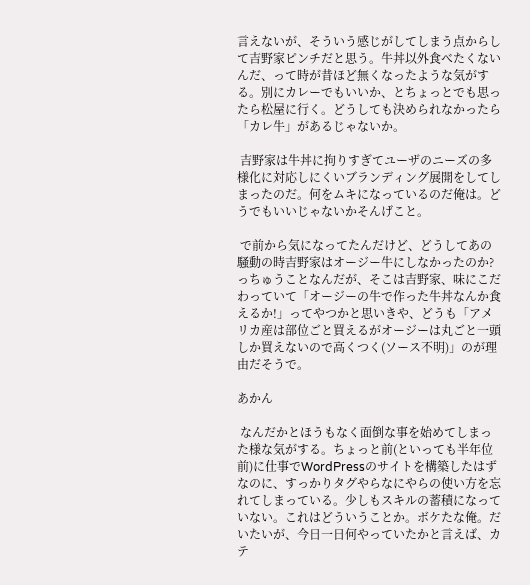言えないが、そういう感じがしてしまう点からして吉野家ピンチだと思う。牛丼以外食べたくないんだ、って時が昔ほど無くなったような気がする。別にカレーでもいいか、とちょっとでも思ったら松屋に行く。どうしても決められなかったら「カレ牛」があるじゃないか。

 吉野家は牛丼に拘りすぎてユーザのニーズの多様化に対応しにくいブランディング展開をしてしまったのだ。何をムキになっているのだ俺は。どうでもいいじゃないかそんげこと。

 で前から気になってたんだけど、どうしてあの騒動の時吉野家はオージー牛にしなかったのか?っちゅうことなんだが、そこは吉野家、味にこだわっていて「オージーの牛で作った牛丼なんか食えるか!」ってやつかと思いきや、どうも「アメリカ産は部位ごと買えるがオージーは丸ごと一頭しか買えないので高くつく(ソース不明)」のが理由だそうで。

あかん

 なんだかとほうもなく面倒な事を始めてしまった様な気がする。ちょっと前(といっても半年位前)に仕事でWordPressのサイトを構築したはずなのに、すっかりタグやらなにやらの使い方を忘れてしまっている。少しもスキルの蓄積になっていない。これはどういうことか。ボケたな俺。だいたいが、今日一日何やっていたかと言えば、カテ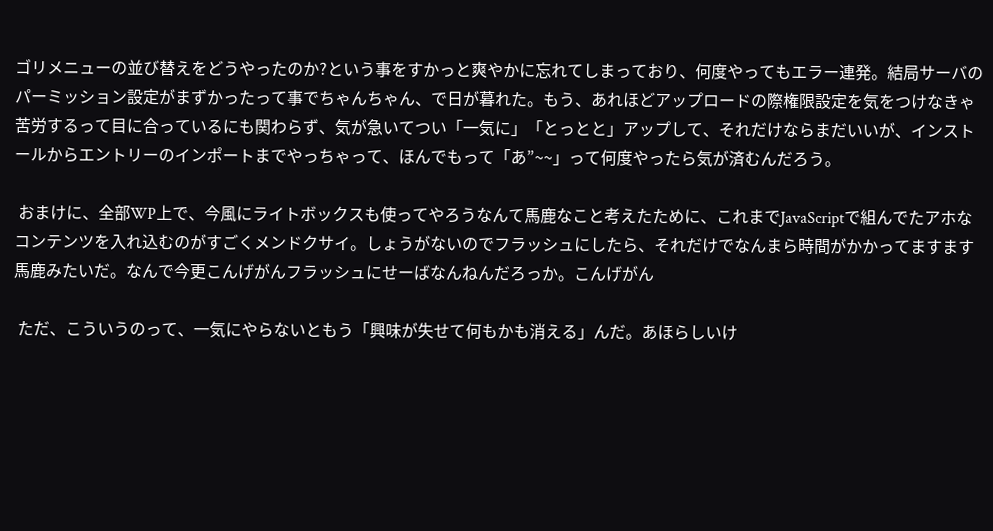ゴリメニューの並び替えをどうやったのか?という事をすかっと爽やかに忘れてしまっており、何度やってもエラー連発。結局サーバのパーミッション設定がまずかったって事でちゃんちゃん、で日が暮れた。もう、あれほどアップロードの際権限設定を気をつけなきゃ苦労するって目に合っているにも関わらず、気が急いてつい「一気に」「とっとと」アップして、それだけならまだいいが、インストールからエントリーのインポートまでやっちゃって、ほんでもって「あ”~~」って何度やったら気が済むんだろう。

 おまけに、全部WP上で、今風にライトボックスも使ってやろうなんて馬鹿なこと考えたために、これまでJavaScriptで組んでたアホなコンテンツを入れ込むのがすごくメンドクサイ。しょうがないのでフラッシュにしたら、それだけでなんまら時間がかかってますます馬鹿みたいだ。なんで今更こんげがんフラッシュにせーばなんねんだろっか。こんげがん

 ただ、こういうのって、一気にやらないともう「興味が失せて何もかも消える」んだ。あほらしいけ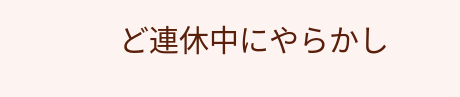ど連休中にやらかし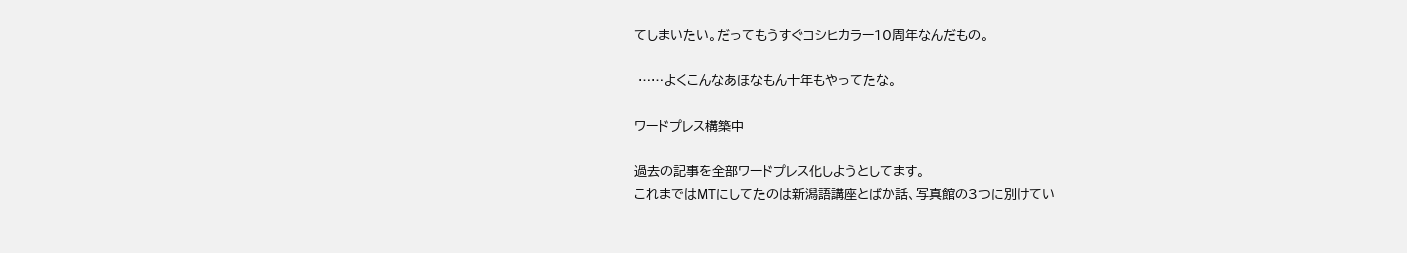てしまいたい。だってもうすぐコシヒカラー10周年なんだもの。

 ……よくこんなあほなもん十年もやってたな。

ワードプレス構築中

過去の記事を全部ワードプレス化しようとしてます。
これまではMTにしてたのは新潟語講座とばか話、写真館の3つに別けてい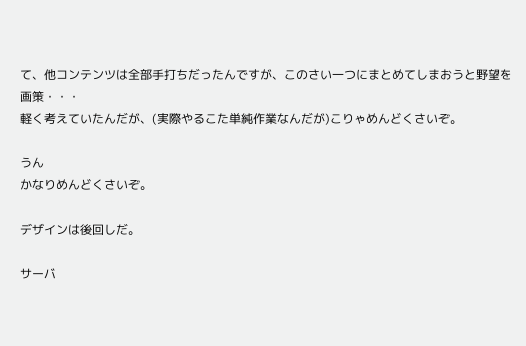て、他コンテンツは全部手打ちだったんですが、このさい一つにまとめてしまおうと野望を画策・・・
軽く考えていたんだが、(実際やるこた単純作業なんだが)こりゃめんどくさいぞ。

うん
かなりめんどくさいぞ。

デザインは後回しだ。

サーバ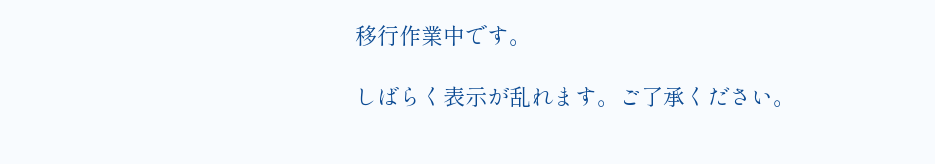移行作業中です。

しばらく表示が乱れます。ご了承ください。